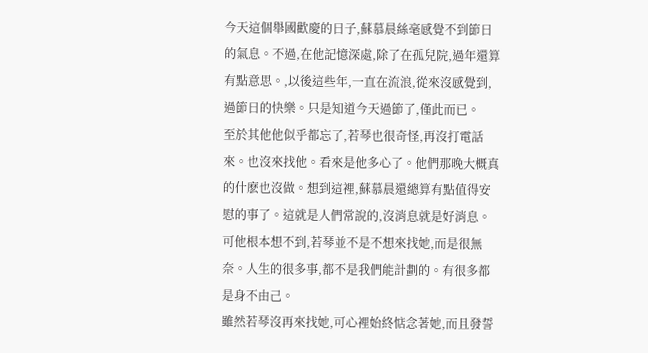今天這個舉國歡慶的日子,蘇慕晨絲毫感覺不到節日的氣息。不過,在他記憶深處,除了在孤兒院,過年還算有點意思。,以後這些年,一直在流浪,從來沒感覺到,過節日的快樂。只是知道今天過節了,僅此而已。
至於其他他似乎都忘了,若琴也很奇怪,再沒打電話來。也沒來找他。看來是他多心了。他們那晚大概真的什麽也沒做。想到這裡,蘇慕晨還總算有點值得安慰的事了。這就是人們常說的,沒消息就是好消息。
可他根本想不到,若琴並不是不想來找她,而是很無奈。人生的很多事,都不是我們能計劃的。有很多都是身不由己。
雖然若琴沒再來找她,可心裡始終惦念著她,而且發誓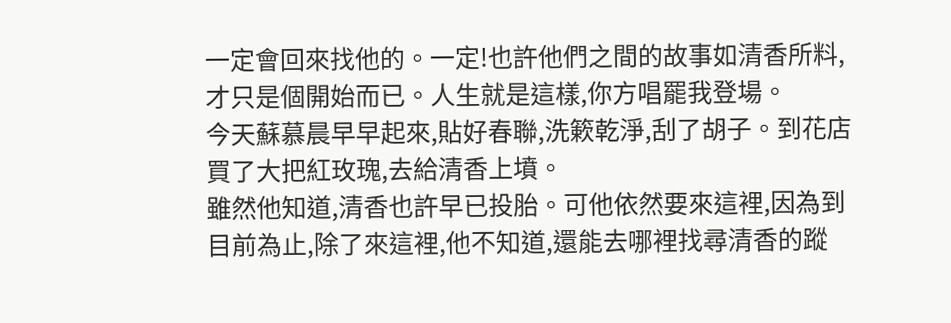一定會回來找他的。一定!也許他們之間的故事如清香所料,才只是個開始而已。人生就是這樣,你方唱罷我登場。
今天蘇慕晨早早起來,貼好春聯,洗簌乾淨,刮了胡子。到花店買了大把紅玫瑰,去給清香上墳。
雖然他知道,清香也許早已投胎。可他依然要來這裡,因為到目前為止,除了來這裡,他不知道,還能去哪裡找尋清香的蹤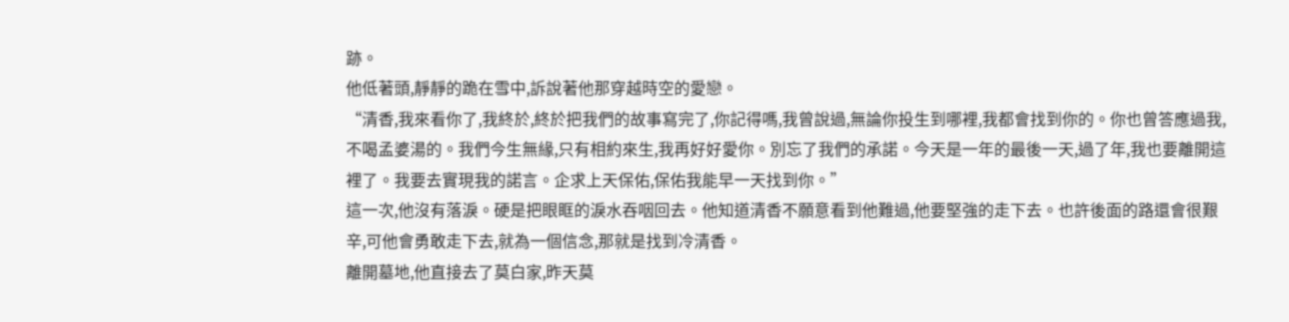跡。
他低著頭,靜靜的跪在雪中,訴說著他那穿越時空的愛戀。
“清香,我來看你了,我終於,終於把我們的故事寫完了,你記得嗎,我曾說過,無論你投生到哪裡,我都會找到你的。你也曾答應過我,不喝孟婆湯的。我們今生無緣,只有相約來生,我再好好愛你。別忘了我們的承諾。今天是一年的最後一天,過了年,我也要離開這裡了。我要去實現我的諾言。企求上天保佑,保佑我能早一天找到你。”
這一次,他沒有落淚。硬是把眼眶的淚水吞咽回去。他知道清香不願意看到他難過,他要堅強的走下去。也許後面的路還會很艱辛,可他會勇敢走下去,就為一個信念,那就是找到冷清香。
離開墓地,他直接去了莫白家,昨天莫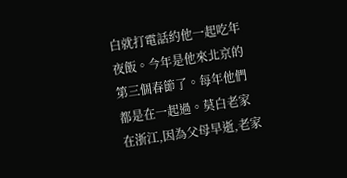白就打電話約他一起吃年夜飯。今年是他來北京的第三個春節了。每年他們都是在一起過。莫白老家在浙江,因為父母早逝,老家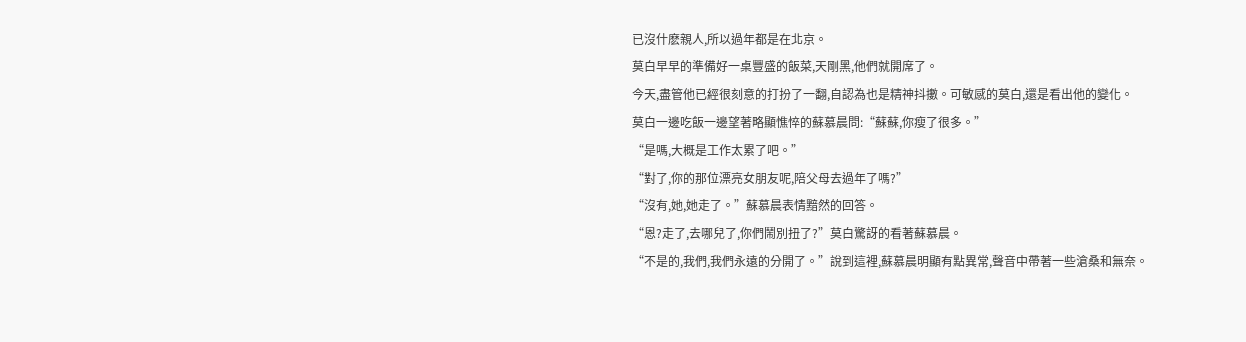已沒什麽親人,所以過年都是在北京。
莫白早早的準備好一桌豐盛的飯菜,天剛黑,他們就開席了。
今天,盡管他已經很刻意的打扮了一翻,自認為也是精神抖擻。可敏感的莫白,還是看出他的變化。
莫白一邊吃飯一邊望著略顯憔悴的蘇慕晨問:“蘇蘇,你瘦了很多。”
“是嗎,大概是工作太累了吧。”
“對了,你的那位漂亮女朋友呢,陪父母去過年了嗎?”
“沒有,她,她走了。”蘇慕晨表情黯然的回答。
“恩?走了,去哪兒了,你們鬧別扭了?”莫白驚訝的看著蘇慕晨。
“不是的,我們,我們永遠的分開了。”說到這裡,蘇慕晨明顯有點異常,聲音中帶著一些滄桑和無奈。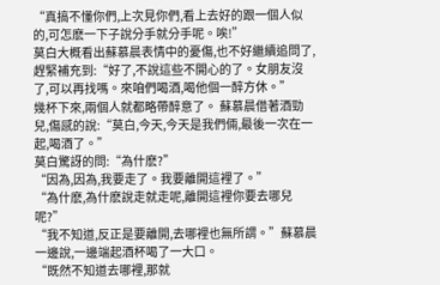“真搞不懂你們,上次見你們,看上去好的跟一個人似的,可怎麽一下子說分手就分手呢。唉!”
莫白大概看出蘇慕晨表情中的憂傷,也不好繼續追問了,趕緊補充到:“好了,不說這些不開心的了。女朋友沒了,可以再找嗎。來咱們喝酒,喝他個一醉方休。”
幾杯下來,兩個人就都略帶醉意了。 蘇慕晨借著酒勁兒,傷感的說:“莫白,今天,今天是我們倆,最後一次在一起,喝酒了。”
莫白驚訝的問:“為什麽?”
“因為,因為,我要走了。我要離開這裡了。”
“為什麽,為什麽說走就走呢,離開這裡你要去哪兒呢?”
“我不知道,反正是要離開,去哪裡也無所謂。”蘇慕晨一邊說,一邊端起酒杯喝了一大口。
“既然不知道去哪裡,那就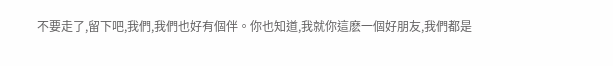不要走了,留下吧,我們,我們也好有個伴。你也知道,我就你這麽一個好朋友,我們都是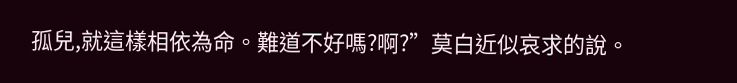孤兒,就這樣相依為命。難道不好嗎?啊?”莫白近似哀求的說。